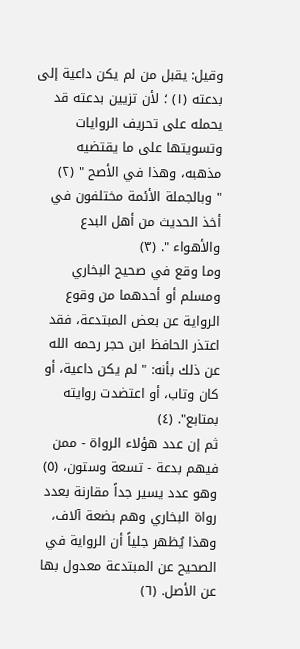وقيل: يقبل من لم يكن داعية إلى بدعته (١) ؛ لأن تزيين بدعته قد يحمله على تحريف الروايات وتسويتها على ما يقتضيه مذهبه، وهذا في الأصح " (٢)
" وبالجملة الأئمة مختلفون في أخذ الحديث من أهل البدع والأهواء ". (٣)
وما وقع في صحيح البخاري ومسلم أو أحدهما من وقوع الرواية عن بعض المبتدعة، فقد اعتذر الحافظ ابن حجر رحمه الله عن ذلك بأنه: " لم يكن داعية، أو كان وتاب، أو اعتضدت روايته بمتابع". (٤)
ثم إن عدد هؤلاء الرواة - ممن فيهم بدعة - تسعة وستون، (٥) وهو عدد يسير جداً مقارنة بعدد رواة البخاري وهم بضعة آلاف، وهذا يُظهر جلياً أن الرواية في الصحيح عن المبتدعة معدول بها عن الأصل. (٦)